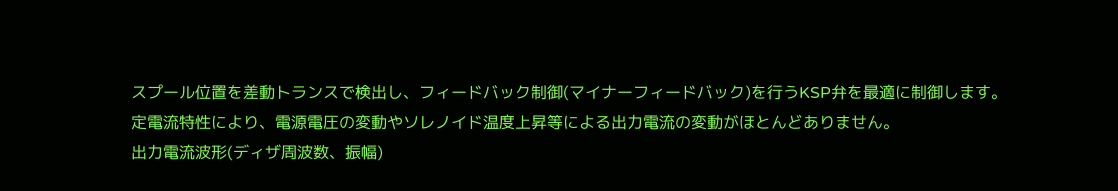スプール位置を差動トランスで検出し、フィードバック制御(マイナーフィードバック)を行うKSP弁を最適に制御します。
定電流特性により、電源電圧の変動やソレノイド温度上昇等による出力電流の変動がほとんどありません。
出力電流波形(ディザ周波数、振幅)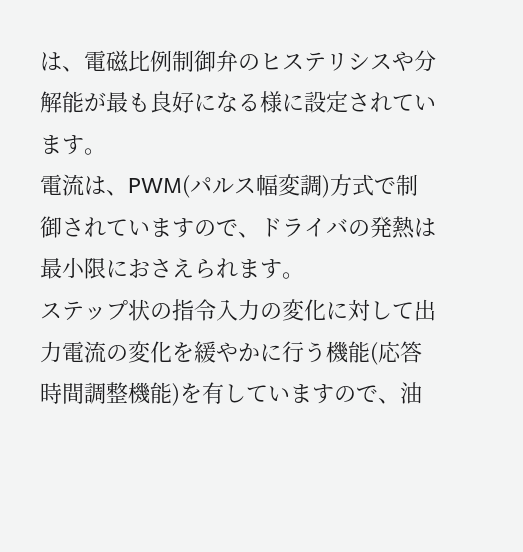は、電磁比例制御弁のヒステリシスや分解能が最も良好になる様に設定されています。
電流は、PWM(パルス幅変調)方式で制御されていますので、ドライバの発熱は最小限におさえられます。
ステップ状の指令入力の変化に対して出力電流の変化を緩やかに行う機能(応答時間調整機能)を有していますので、油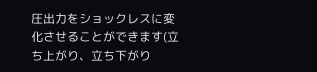圧出力をショックレスに変化させることができます(立ち上がり、立ち下がり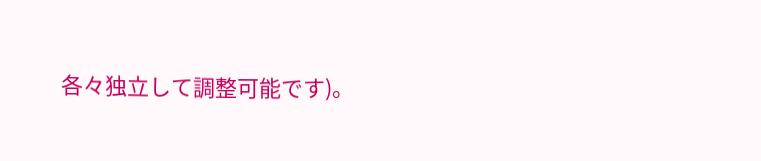各々独立して調整可能です)。